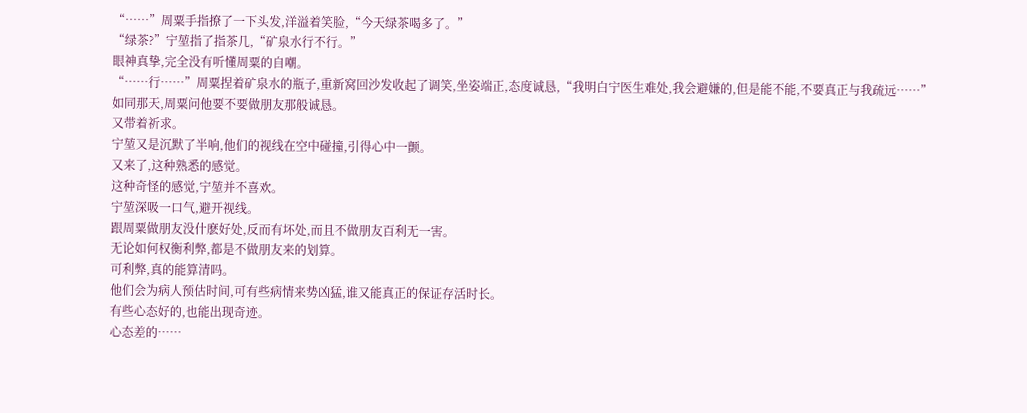“……”周粟手指撩了一下头发,洋溢着笑脸,“今天绿茶喝多了。”
“绿茶?”宁堃指了指茶几,“矿泉水行不行。”
眼神真挚,完全没有听懂周粟的自嘲。
“……行……”周粟捏着矿泉水的瓶子,重新窝回沙发收起了调笑,坐姿端正,态度诚恳,“我明白宁医生难处,我会避嫌的,但是能不能,不要真正与我疏远……”
如同那天,周粟问他要不要做朋友那般诚恳。
又带着祈求。
宁堃又是沉默了半响,他们的视线在空中碰撞,引得心中一颤。
又来了,这种熟悉的感觉。
这种奇怪的感觉,宁堃并不喜欢。
宁堃深吸一口气,避开视线。
跟周粟做朋友没什麽好处,反而有坏处,而且不做朋友百利无一害。
无论如何权衡利弊,都是不做朋友来的划算。
可利弊,真的能算清吗。
他们会为病人预估时间,可有些病情来势凶猛,谁又能真正的保证存活时长。
有些心态好的,也能出现奇迹。
心态差的……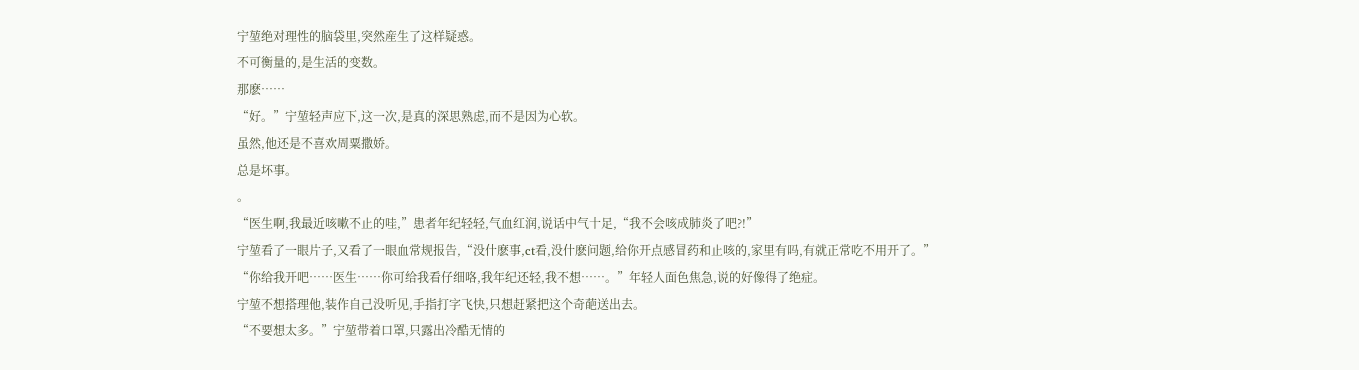宁堃绝对理性的脑袋里,突然産生了这样疑惑。
不可衡量的,是生活的变数。
那麽……
“好。”宁堃轻声应下,这一次,是真的深思熟虑,而不是因为心软。
虽然,他还是不喜欢周粟撒娇。
总是坏事。
。
“医生啊,我最近咳嗽不止的哇,”患者年纪轻轻,气血红润,说话中气十足,“我不会咳成肺炎了吧?!”
宁堃看了一眼片子,又看了一眼血常规报告,“没什麽事,ct看,没什麽问题,给你开点感冒药和止咳的,家里有吗,有就正常吃不用开了。”
“你给我开吧……医生……你可给我看仔细咯,我年纪还轻,我不想……。”年轻人面色焦急,说的好像得了绝症。
宁堃不想搭理他,装作自己没听见,手指打字飞快,只想赶紧把这个奇葩送出去。
“不要想太多。”宁堃带着口罩,只露出冷酷无情的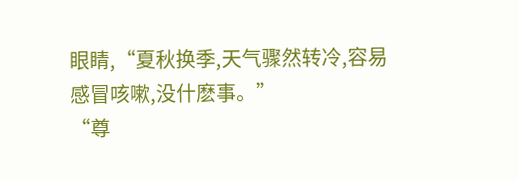眼睛,“夏秋换季,天气骤然转冷,容易感冒咳嗽,没什麽事。”
“尊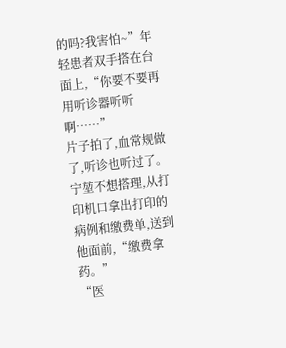的吗?我害怕~”年轻患者双手搭在台面上,“你要不要再用听诊器听听啊……”
片子拍了,血常规做了,听诊也听过了。
宁堃不想搭理,从打印机口拿出打印的病例和缴费单,送到他面前,“缴费拿药。”
“医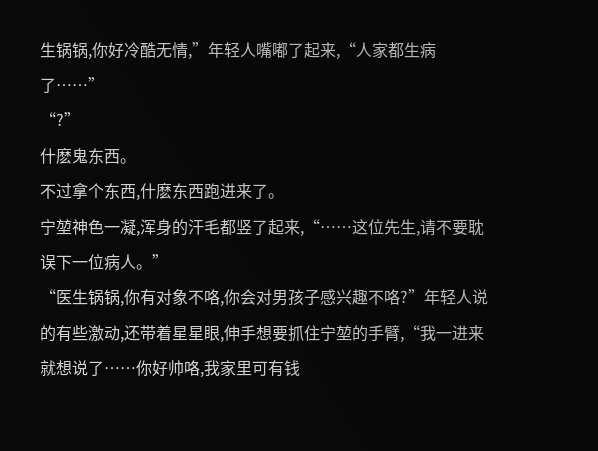生锅锅,你好冷酷无情,”年轻人嘴嘟了起来,“人家都生病了……”
“?”
什麽鬼东西。
不过拿个东西,什麽东西跑进来了。
宁堃神色一凝,浑身的汗毛都竖了起来,“……这位先生,请不要耽误下一位病人。”
“医生锅锅,你有对象不咯,你会对男孩子感兴趣不咯?”年轻人说的有些激动,还带着星星眼,伸手想要抓住宁堃的手臂,“我一进来就想说了……你好帅咯,我家里可有钱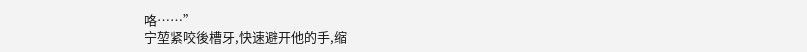咯……”
宁堃紧咬後槽牙,快速避开他的手,缩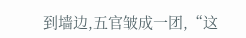到墙边,五官皱成一团,“这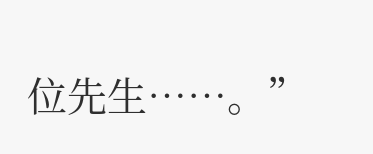位先生……。”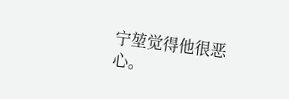宁堃觉得他很恶心。